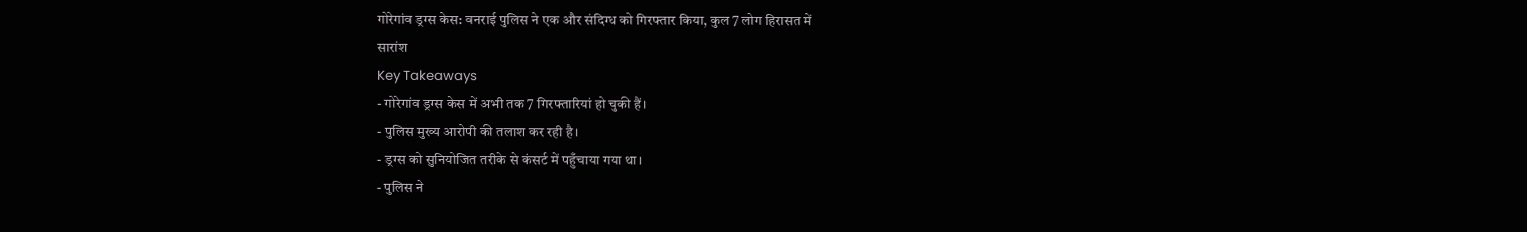गोरेगांव ड्रग्स केस: वनराई पुलिस ने एक और संदिग्ध को गिरफ्तार किया, कुल 7 लोग हिरासत में
सारांश
Key Takeaways
- गोरेगांव ड्रग्स केस में अभी तक 7 गिरफ्तारियां हो चुकी हैं।
- पुलिस मुख्य आरोपी की तलाश कर रही है।
- ड्रग्स को सुनियोजित तरीके से कंसर्ट में पहुँचाया गया था।
- पुलिस ने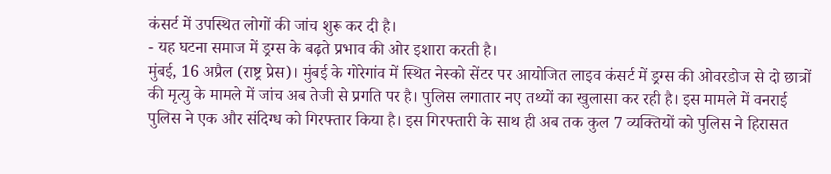कंसर्ट में उपस्थित लोगों की जांच शुरू कर दी है।
- यह घटना समाज में ड्रग्स के बढ़ते प्रभाव की ओर इशारा करती है।
मुंबई, 16 अप्रैल (राष्ट्र प्रेस)। मुंबई के गोरेगांव में स्थित नेस्को सेंटर पर आयोजित लाइव कंसर्ट में ड्रग्स की ओवरडोज से दो छात्रों की मृत्यु के मामले में जांच अब तेजी से प्रगति पर है। पुलिस लगातार नए तथ्यों का खुलासा कर रही है। इस मामले में वनराई पुलिस ने एक और संदिग्ध को गिरफ्तार किया है। इस गिरफ्तारी के साथ ही अब तक कुल 7 व्यक्तियों को पुलिस ने हिरासत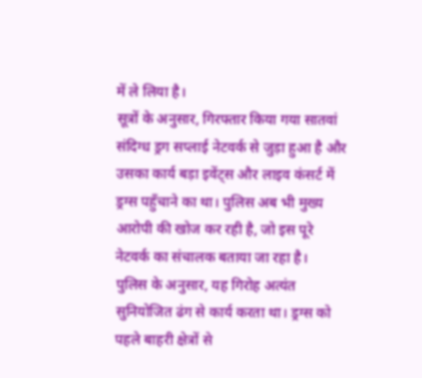में ले लिया है।
सूत्रों के अनुसार, गिरफ्तार किया गया सातवां संदिग्ध ड्रग सप्लाई नेटवर्क से जुड़ा हुआ है और उसका कार्य बड़ा इवेंट्स और लाइव कंसर्ट में ड्रग्स पहुँचाने का था। पुलिस अब भी मुख्य आरोपी की खोज कर रही है, जो इस पूरे नेटवर्क का संचालक बताया जा रहा है।
पुलिस के अनुसार, यह गिरोह अत्यंत सुनियोजित ढंग से कार्य करता था। ड्रग्स को पहले बाहरी क्षेत्रों से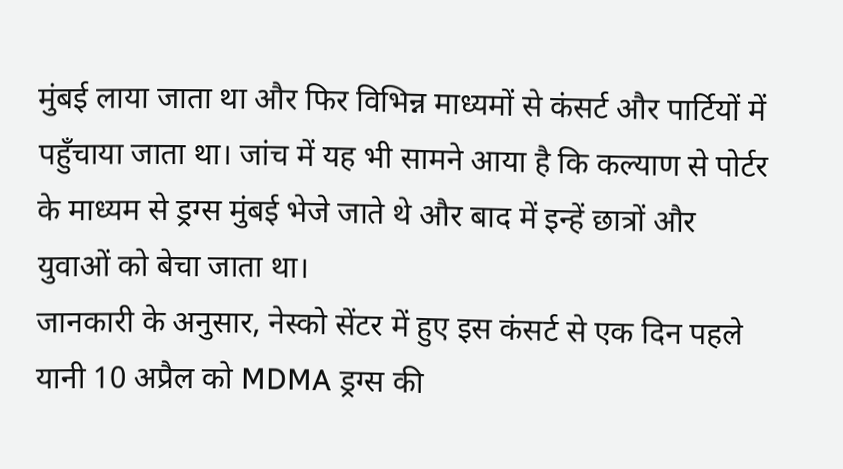मुंबई लाया जाता था और फिर विभिन्न माध्यमों से कंसर्ट और पार्टियों में पहुँचाया जाता था। जांच में यह भी सामने आया है कि कल्याण से पोर्टर के माध्यम से ड्रग्स मुंबई भेजे जाते थे और बाद में इन्हें छात्रों और युवाओं को बेचा जाता था।
जानकारी के अनुसार, नेस्को सेंटर में हुए इस कंसर्ट से एक दिन पहले यानी 10 अप्रैल को MDMA ड्रग्स की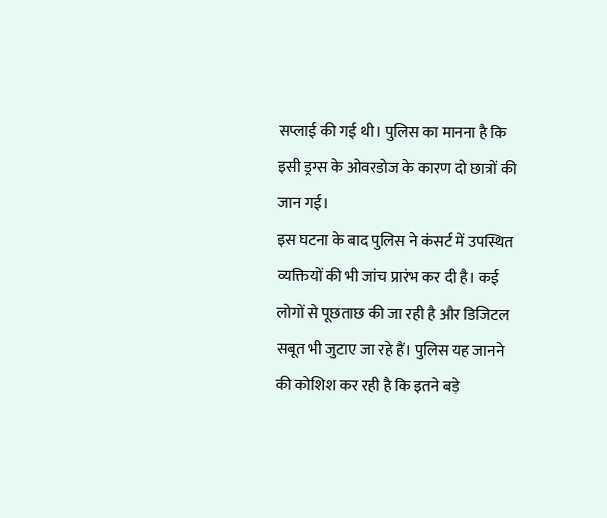सप्लाई की गई थी। पुलिस का मानना है कि इसी ड्रग्स के ओवरडोज के कारण दो छात्रों की जान गई।
इस घटना के बाद पुलिस ने कंसर्ट में उपस्थित व्यक्तियों की भी जांच प्रारंभ कर दी है। कई लोगों से पूछताछ की जा रही है और डिजिटल सबूत भी जुटाए जा रहे हैं। पुलिस यह जानने की कोशिश कर रही है कि इतने बड़े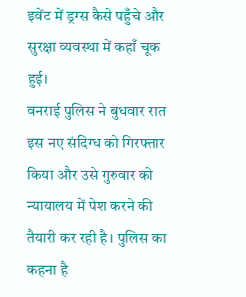इवेंट में ड्रग्स कैसे पहुँचे और सुरक्षा व्यवस्था में कहाँ चूक हुई।
वनराई पुलिस ने बुधवार रात इस नए संदिग्ध को गिरफ्तार किया और उसे गुरुवार को न्यायालय में पेश करने की तैयारी कर रही है। पुलिस का कहना है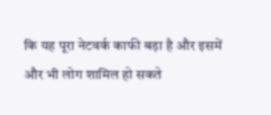कि यह पूरा नेटवर्क काफी बड़ा है और इसमें और भी लोग शामिल हो सकते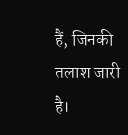हैं, जिनकी तलाश जारी है।